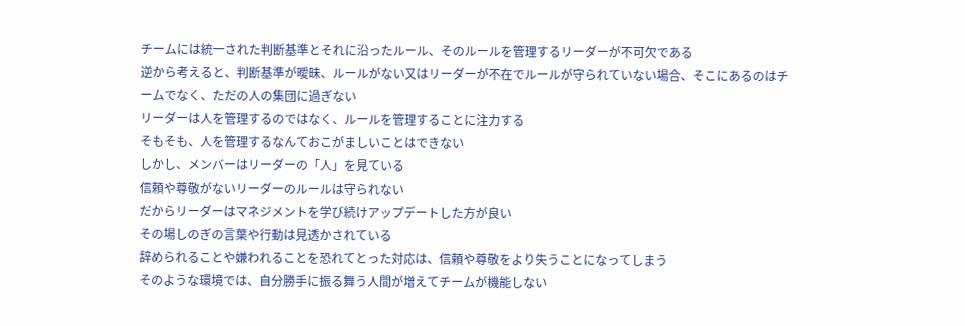チームには統一された判断基準とそれに沿ったルール、そのルールを管理するリーダーが不可欠である
逆から考えると、判断基準が曖昧、ルールがない又はリーダーが不在でルールが守られていない場合、そこにあるのはチームでなく、ただの人の集団に過ぎない
リーダーは人を管理するのではなく、ルールを管理することに注力する
そもそも、人を管理するなんておこがましいことはできない
しかし、メンバーはリーダーの「人」を見ている
信頼や尊敬がないリーダーのルールは守られない
だからリーダーはマネジメントを学び続けアップデートした方が良い
その場しのぎの言葉や行動は見透かされている
辞められることや嫌われることを恐れてとった対応は、信頼や尊敬をより失うことになってしまう
そのような環境では、自分勝手に振る舞う人間が増えてチームが機能しない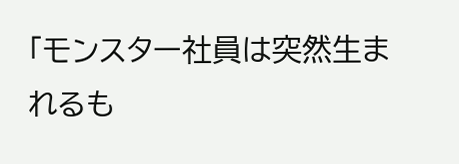「モンスター社員は突然生まれるも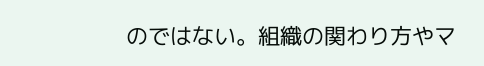のではない。組織の関わり方やマ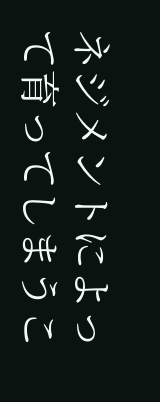ネジメントによって育ってしまうこ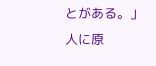とがある。」
人に原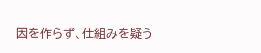因を作らず、仕組みを疑う